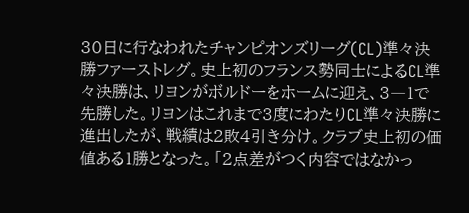30日に行なわれたチャンピオンズリーグ(CL)準々決勝ファーストレグ。史上初のフランス勢同士によるCL準々決勝は、リヨンがボルドーをホームに迎え、3―1で先勝した。リヨンはこれまで3度にわたりCL準々決勝に進出したが、戦績は2敗4引き分け。クラブ史上初の価値ある1勝となった。「2点差がつく内容ではなかっ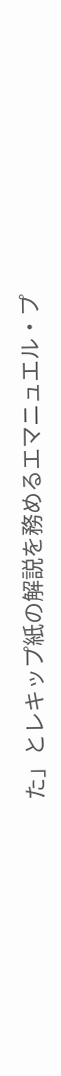た」とレキップ紙の解説を務めるエマニュエル・プ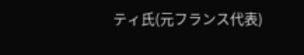ティ氏(元フランス代表)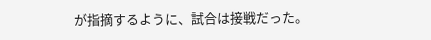が指摘するように、試合は接戦だった。